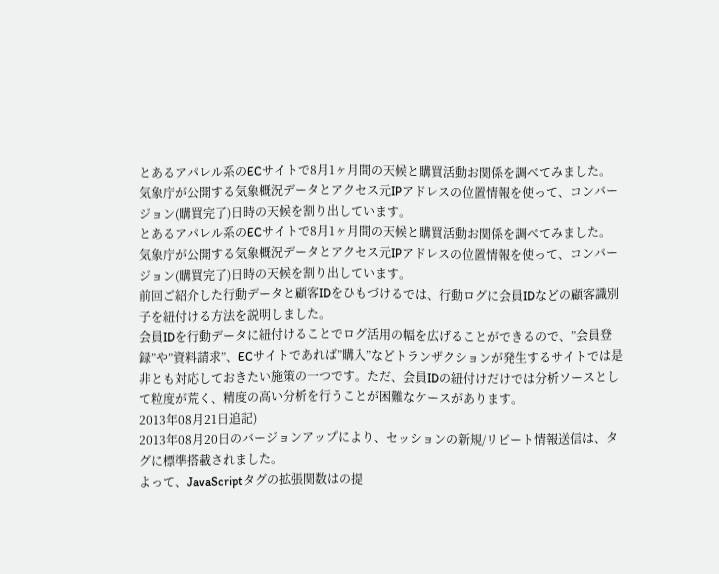とあるアパレル系のECサイトで8月1ヶ月間の天候と購買活動お関係を調べてみました。
気象庁が公開する気象概況データとアクセス元IPアドレスの位置情報を使って、コンバージョン(購買完了)日時の天候を割り出しています。
とあるアパレル系のECサイトで8月1ヶ月間の天候と購買活動お関係を調べてみました。
気象庁が公開する気象概況データとアクセス元IPアドレスの位置情報を使って、コンバージョン(購買完了)日時の天候を割り出しています。
前回ご紹介した行動データと顧客IDをひもづけるでは、行動ログに会員IDなどの顧客識別子を紐付ける方法を説明しました。
会員IDを行動データに紐付けることでログ活用の幅を広げることができるので、”会員登録”や”資料請求”、ECサイトであれば”購入”などトランザクションが発生するサイトでは是非とも対応しておきたい施策の一つです。ただ、会員IDの紐付けだけでは分析ソースとして粒度が荒く、精度の高い分析を行うことが困難なケースがあります。
2013年08月21日追記)
2013年08月20日のバージョンアップにより、セッションの新規/リピート情報送信は、タグに標準搭載されました。
よって、JavaScriptタグの拡張関数はの提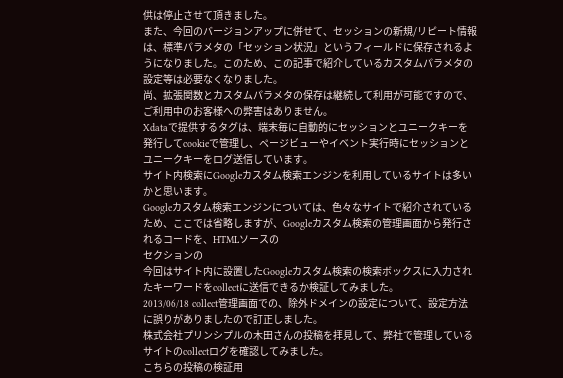供は停止させて頂きました。
また、今回のバージョンアップに併せて、セッションの新規/リピート情報は、標準パラメタの「セッション状況」というフィールドに保存されるようになりました。このため、この記事で紹介しているカスタムパラメタの設定等は必要なくなりました。
尚、拡張関数とカスタムパラメタの保存は継続して利用が可能ですので、ご利用中のお客様への弊害はありません。
Xdataで提供するタグは、端末毎に自動的にセッションとユニークキーを発行してcookieで管理し、ページビューやイベント実行時にセッションとユニークキーをログ送信しています。
サイト内検索にGoogleカスタム検索エンジンを利用しているサイトは多いかと思います。
Googleカスタム検索エンジンについては、色々なサイトで紹介されているため、ここでは省略しますが、Googleカスタム検索の管理画面から発行されるコードを、HTMLソースの
セクションの
今回はサイト内に設置したGoogleカスタム検索の検索ボックスに入力されたキーワードをcollectに送信できるか検証してみました。
2013/06/18 collect管理画面での、除外ドメインの設定について、設定方法に誤りがありましたので訂正しました。
株式会社プリンシプルの木田さんの投稿を拝見して、弊社で管理しているサイトのcollectログを確認してみました。
こちらの投稿の検証用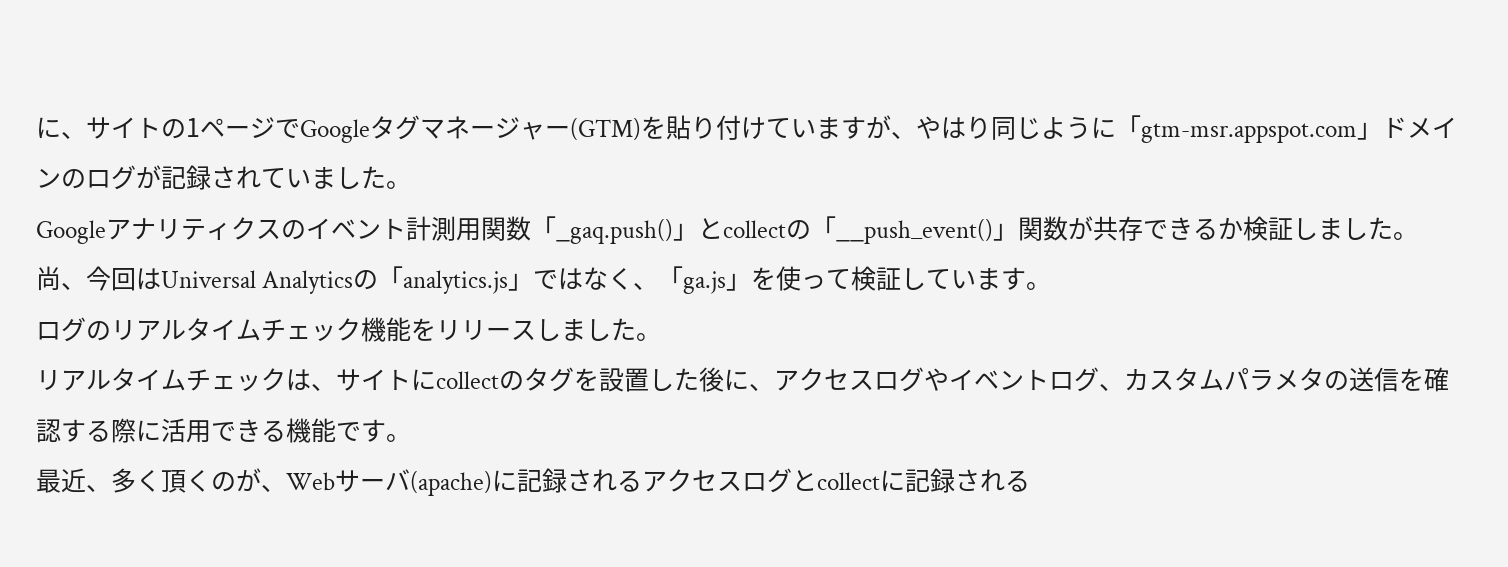に、サイトの1ページでGoogleタグマネージャー(GTM)を貼り付けていますが、やはり同じように「gtm-msr.appspot.com」ドメインのログが記録されていました。
Googleアナリティクスのイベント計測用関数「_gaq.push()」とcollectの「__push_event()」関数が共存できるか検証しました。
尚、今回はUniversal Analyticsの「analytics.js」ではなく、「ga.js」を使って検証しています。
ログのリアルタイムチェック機能をリリースしました。
リアルタイムチェックは、サイトにcollectのタグを設置した後に、アクセスログやイベントログ、カスタムパラメタの送信を確認する際に活用できる機能です。
最近、多く頂くのが、Webサーバ(apache)に記録されるアクセスログとcollectに記録される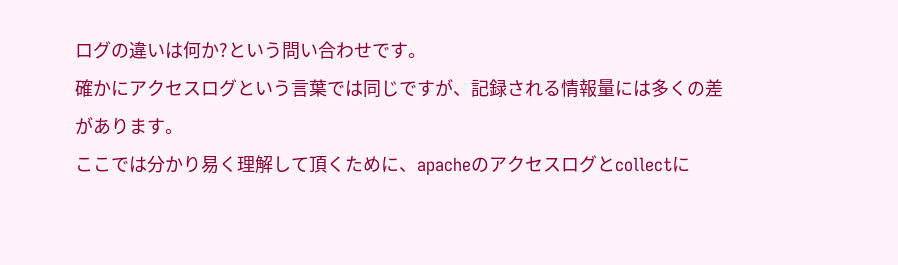ログの違いは何か?という問い合わせです。
確かにアクセスログという言葉では同じですが、記録される情報量には多くの差があります。
ここでは分かり易く理解して頂くために、apacheのアクセスログとcollectに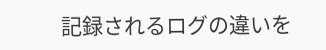記録されるログの違いを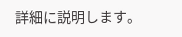詳細に説明します。